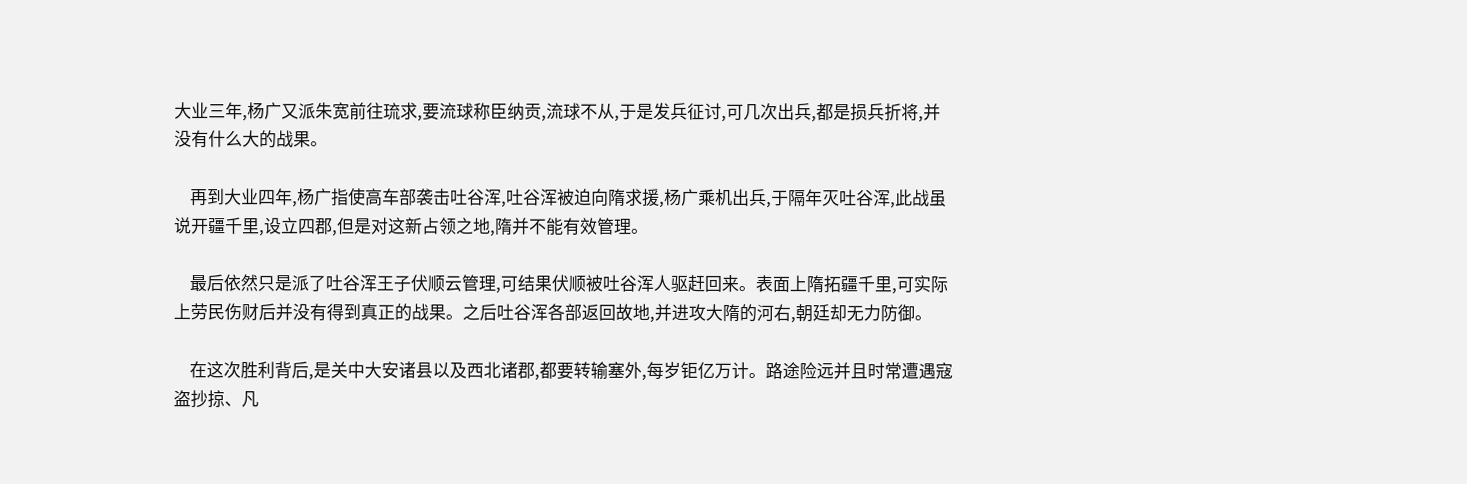大业三年,杨广又派朱宽前往琉求,要流球称臣纳贡,流球不从,于是发兵征讨,可几次出兵,都是损兵折将,并没有什么大的战果。

    再到大业四年,杨广指使高车部袭击吐谷浑,吐谷浑被迫向隋求援,杨广乘机出兵,于隔年灭吐谷浑,此战虽说开疆千里,设立四郡,但是对这新占领之地,隋并不能有效管理。

    最后依然只是派了吐谷浑王子伏顺云管理,可结果伏顺被吐谷浑人驱赶回来。表面上隋拓疆千里,可实际上劳民伤财后并没有得到真正的战果。之后吐谷浑各部返回故地,并进攻大隋的河右,朝廷却无力防御。

    在这次胜利背后,是关中大安诸县以及西北诸郡,都要转输塞外,每岁钜亿万计。路途险远并且时常遭遇寇盗抄掠、凡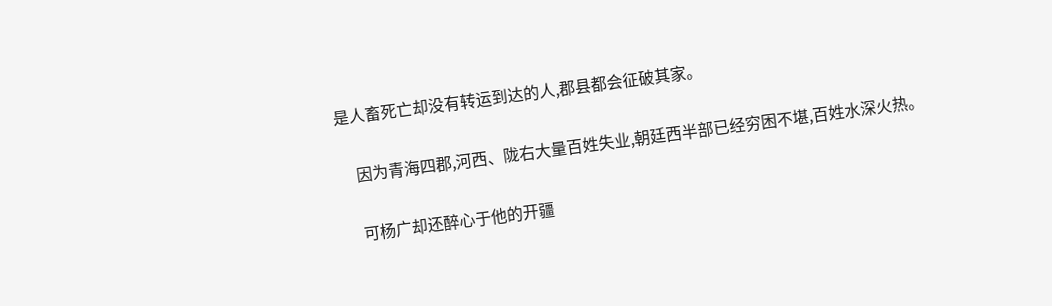是人畜死亡却没有转运到达的人,郡县都会征破其家。

    因为青海四郡,河西、陇右大量百姓失业,朝廷西半部已经穷困不堪,百姓水深火热。

    可杨广却还醉心于他的开疆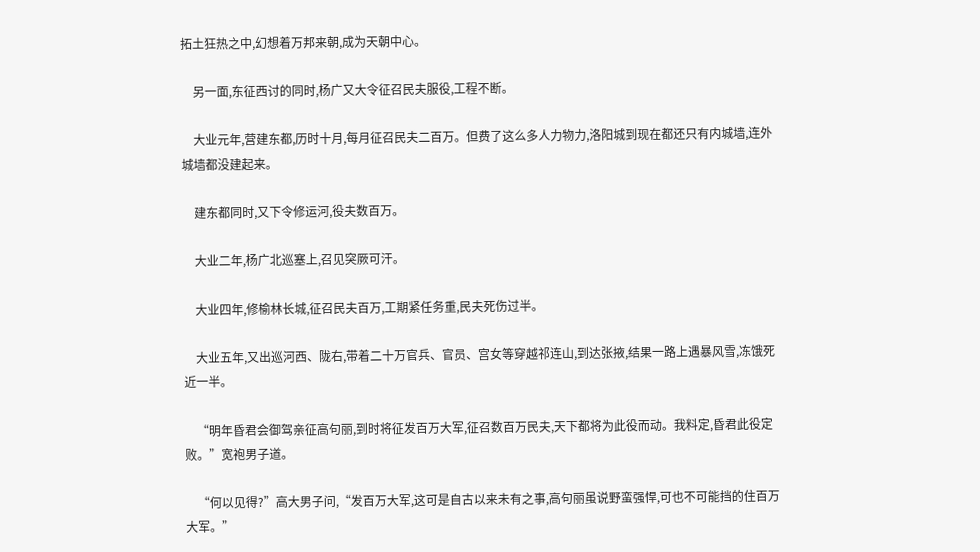拓土狂热之中,幻想着万邦来朝,成为天朝中心。

    另一面,东征西讨的同时,杨广又大令征召民夫服役,工程不断。

    大业元年,营建东都,历时十月,每月征召民夫二百万。但费了这么多人力物力,洛阳城到现在都还只有内城墙,连外城墙都没建起来。

    建东都同时,又下令修运河,役夫数百万。

    大业二年,杨广北巡塞上,召见突厥可汗。

    大业四年,修榆林长城,征召民夫百万,工期紧任务重,民夫死伤过半。

    大业五年,又出巡河西、陇右,带着二十万官兵、官员、宫女等穿越祁连山,到达张掖,结果一路上遇暴风雪,冻饿死近一半。

    “明年昏君会御驾亲征高句丽,到时将征发百万大军,征召数百万民夫,天下都将为此役而动。我料定,昏君此役定败。”宽袍男子道。

    “何以见得?”高大男子问,“发百万大军,这可是自古以来未有之事,高句丽虽说野蛮强悍,可也不可能挡的住百万大军。”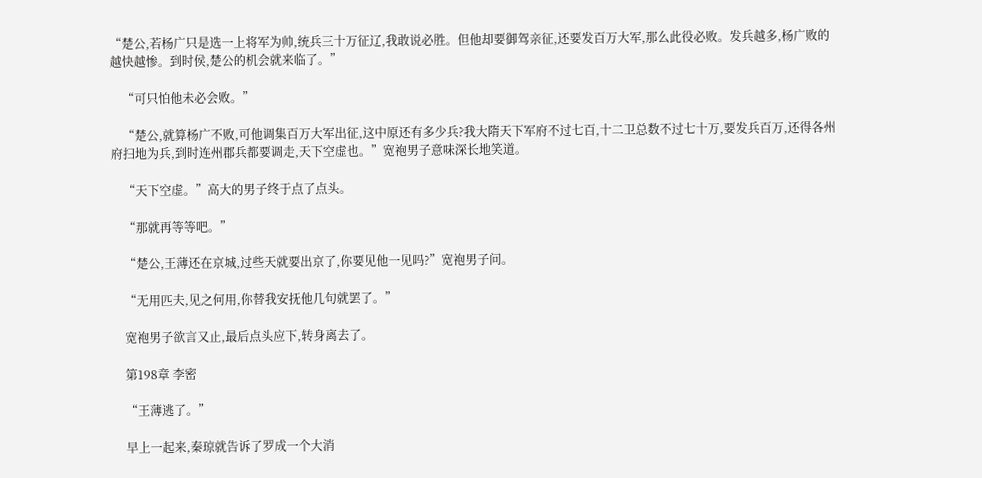“楚公,若杨广只是选一上将军为帅,统兵三十万征辽,我敢说必胜。但他却要御驾亲征,还要发百万大军,那么此役必败。发兵越多,杨广败的越快越惨。到时侯,楚公的机会就来临了。”

    “可只怕他未必会败。”

    “楚公,就算杨广不败,可他调集百万大军出征,这中原还有多少兵?我大隋天下军府不过七百,十二卫总数不过七十万,要发兵百万,还得各州府扫地为兵,到时连州郡兵都要调走,天下空虚也。”宽袍男子意味深长地笑道。

    “天下空虚。”高大的男子终于点了点头。

    “那就再等等吧。”

    “楚公,王薄还在京城,过些天就要出京了,你要见他一见吗?”宽袍男子问。

    “无用匹夫,见之何用,你替我安抚他几句就罢了。”

    宽袍男子欲言又止,最后点头应下,转身离去了。

    第198章 李密

    “王薄逃了。”

    早上一起来,秦琼就告诉了罗成一个大消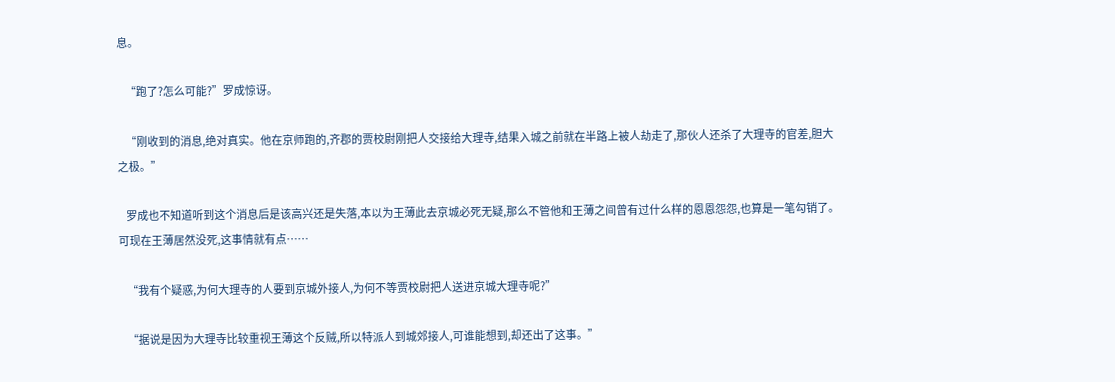息。

    “跑了?怎么可能?”罗成惊讶。

    “刚收到的消息,绝对真实。他在京师跑的,齐郡的贾校尉刚把人交接给大理寺,结果入城之前就在半路上被人劫走了,那伙人还杀了大理寺的官差,胆大之极。”

    罗成也不知道听到这个消息后是该高兴还是失落,本以为王薄此去京城必死无疑,那么不管他和王薄之间曾有过什么样的恩恩怨怨,也算是一笔勾销了。可现在王薄居然没死,这事情就有点……

    “我有个疑惑,为何大理寺的人要到京城外接人,为何不等贾校尉把人送进京城大理寺呢?”

    “据说是因为大理寺比较重视王薄这个反贼,所以特派人到城郊接人,可谁能想到,却还出了这事。”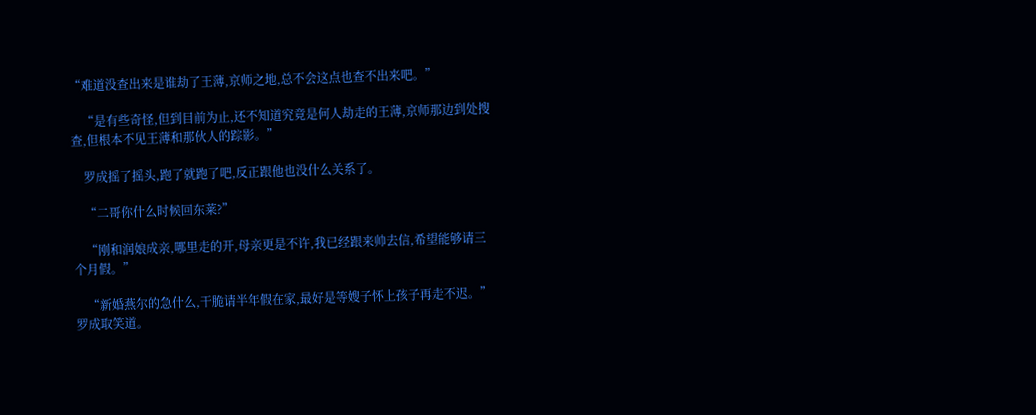“难道没查出来是谁劫了王薄,京师之地,总不会这点也查不出来吧。”

    “是有些奇怪,但到目前为止,还不知道究竟是何人劫走的王薄,京师那边到处搜查,但根本不见王薄和那伙人的踪影。”

    罗成摇了摇头,跑了就跑了吧,反正跟他也没什么关系了。

    “二哥你什么时候回东莱?”

    “刚和润娘成亲,哪里走的开,母亲更是不许,我已经跟来帅去信,希望能够请三个月假。”

    “新婚燕尔的急什么,干脆请半年假在家,最好是等嫂子怀上孩子再走不迟。”罗成取笑道。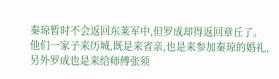秦琼暂时不会返回东莱军中,但罗成却得返回章丘了。他们一家子来历城,既是来省亲,也是来参加秦琼的婚礼,另外罗成也是来给师傅张须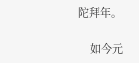陀拜年。

    如今元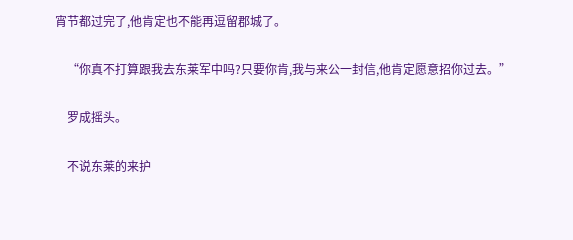宵节都过完了,他肯定也不能再逗留郡城了。

    “你真不打算跟我去东莱军中吗?只要你肯,我与来公一封信,他肯定愿意招你过去。”

    罗成摇头。

    不说东莱的来护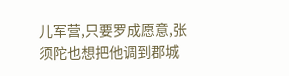儿军营,只要罗成愿意,张须陀也想把他调到郡城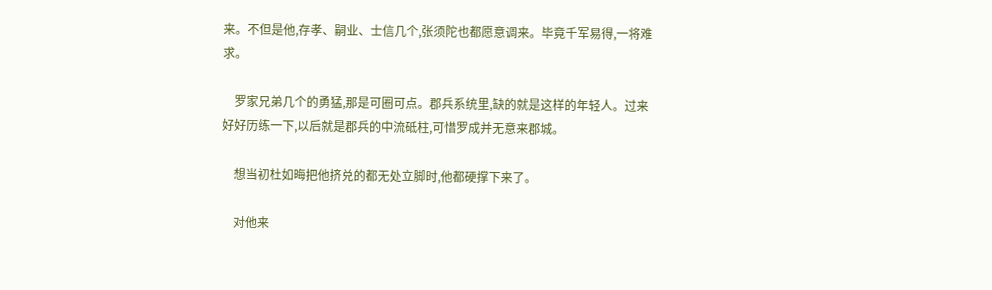来。不但是他,存孝、嗣业、士信几个,张须陀也都愿意调来。毕竟千军易得,一将难求。

    罗家兄弟几个的勇猛,那是可圈可点。郡兵系统里,缺的就是这样的年轻人。过来好好历练一下,以后就是郡兵的中流砥柱,可惜罗成并无意来郡城。

    想当初杜如晦把他挤兑的都无处立脚时,他都硬撑下来了。

    对他来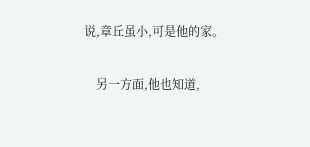说,章丘虽小,可是他的家。

    另一方面,他也知道,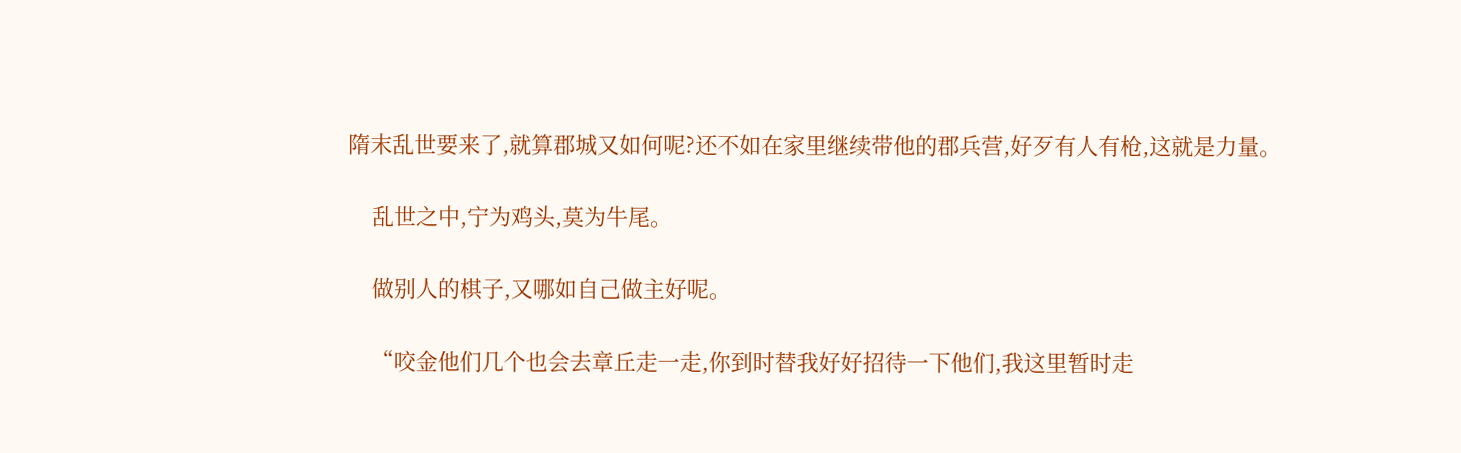隋末乱世要来了,就算郡城又如何呢?还不如在家里继续带他的郡兵营,好歹有人有枪,这就是力量。

    乱世之中,宁为鸡头,莫为牛尾。

    做别人的棋子,又哪如自己做主好呢。

    “咬金他们几个也会去章丘走一走,你到时替我好好招待一下他们,我这里暂时走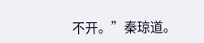不开。”秦琼道。